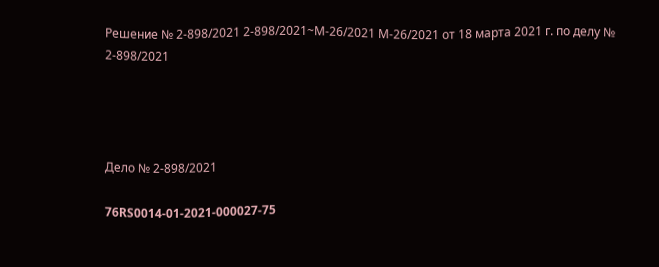Решение № 2-898/2021 2-898/2021~М-26/2021 М-26/2021 от 18 марта 2021 г. по делу № 2-898/2021




Дело № 2-898/2021

76RS0014-01-2021-000027-75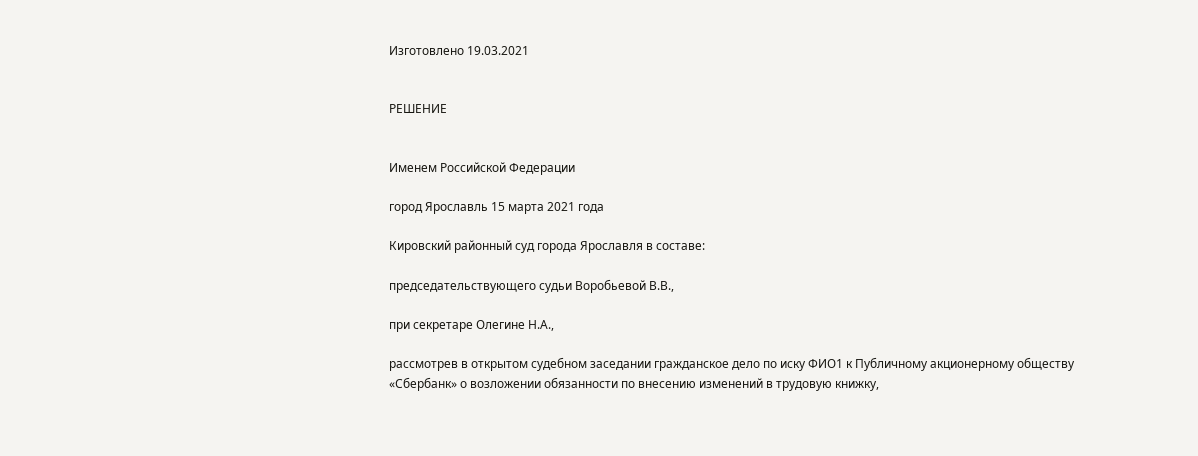Изготовлено 19.03.2021


РЕШЕНИЕ


Именем Российской Федерации

город Ярославль 15 марта 2021 года

Кировский районный суд города Ярославля в составе:

председательствующего судьи Воробьевой В.В.,

при секретаре Олегине Н.А.,

рассмотрев в открытом судебном заседании гражданское дело по иску ФИО1 к Публичному акционерному обществу «Сбербанк» о возложении обязанности по внесению изменений в трудовую книжку,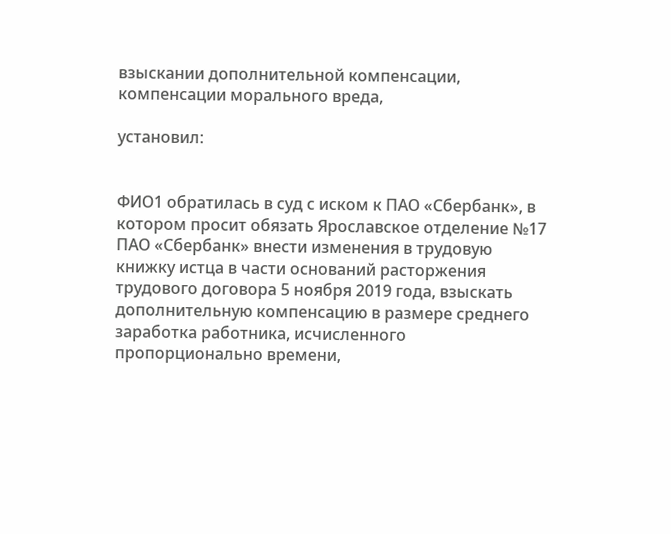взыскании дополнительной компенсации, компенсации морального вреда,

установил:


ФИО1 обратилась в суд с иском к ПАО «Сбербанк», в котором просит обязать Ярославское отделение №17 ПАО «Сбербанк» внести изменения в трудовую книжку истца в части оснований расторжения трудового договора 5 ноября 2019 года, взыскать дополнительную компенсацию в размере среднего заработка работника, исчисленного пропорционально времени,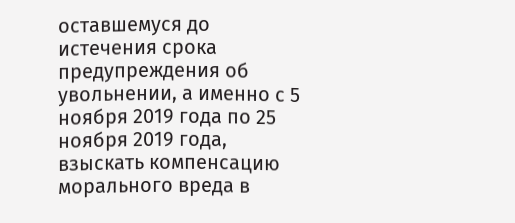оставшемуся до истечения срока предупреждения об увольнении, а именно с 5 ноября 2019 года по 25 ноября 2019 года, взыскать компенсацию морального вреда в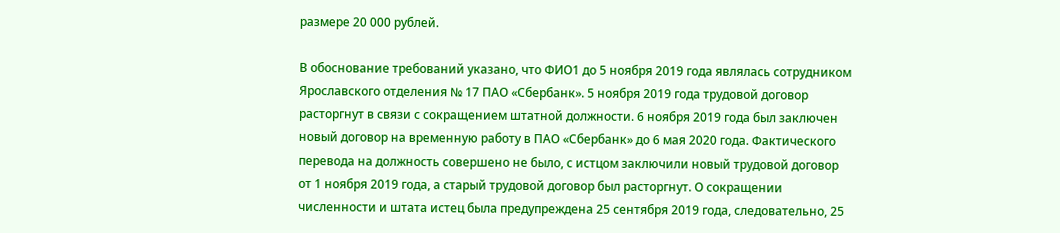размере 20 000 рублей.

В обоснование требований указано, что ФИО1 до 5 ноября 2019 года являлась сотрудником Ярославского отделения № 17 ПАО «Сбербанк». 5 ноября 2019 года трудовой договор расторгнут в связи с сокращением штатной должности. 6 ноября 2019 года был заключен новый договор на временную работу в ПАО «Сбербанк» до 6 мая 2020 года. Фактического перевода на должность совершено не было, с истцом заключили новый трудовой договор от 1 ноября 2019 года, а старый трудовой договор был расторгнут. О сокращении численности и штата истец была предупреждена 25 сентября 2019 года, следовательно, 25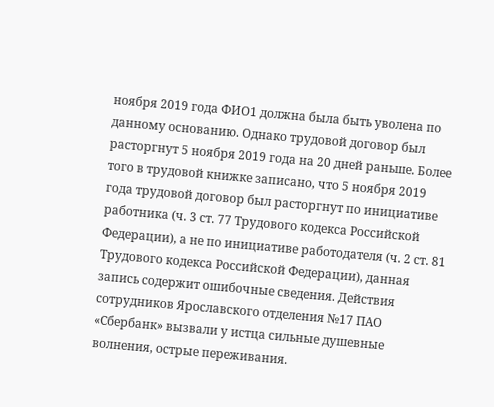ноября 2019 года ФИО1 должна была быть уволена по данному основанию. Однако трудовой договор был расторгнут 5 ноября 2019 года на 20 дней раньше. Более того в трудовой книжке записано, что 5 ноября 2019 года трудовой договор был расторгнут по инициативе работника (ч. 3 ст. 77 Трудового кодекса Российской Федерации), а не по инициативе работодателя (ч. 2 ст. 81 Трудового кодекса Российской Федерации), данная запись содержит ошибочные сведения. Действия сотрудников Ярославского отделения №17 ПАО «Сбербанк» вызвали у истца сильные душевные волнения, острые переживания.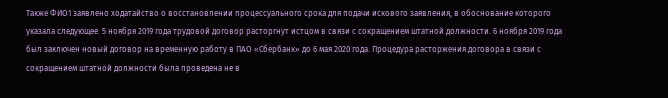Также ФИО1 заявлено ходатайство о восстановлении процессуального срока для подачи искового заявления, в обоснование которого указала следующее. 5 ноября 2019 года трудовой договор расторгнут истцом в связи с сокращением штатной должности. 6 ноября 2019 года был заключен новый договор на временную работу в ПАО «Сбербанк» до 6 мая 2020 года. Процедура расторжения договора в связи с сокращением штатной должности была проведена не в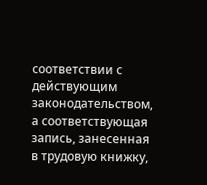соответствии с действующим законодательством, а соответствующая запись, занесенная в трудовую книжку,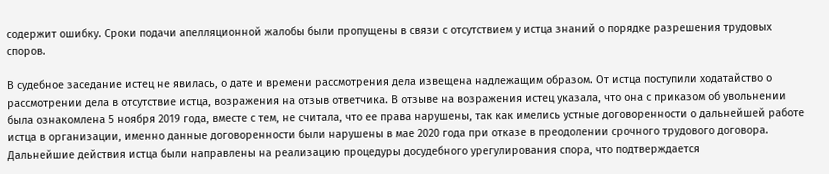содержит ошибку. Сроки подачи апелляционной жалобы были пропущены в связи с отсутствием у истца знаний о порядке разрешения трудовых споров.

В судебное заседание истец не явилась, о дате и времени рассмотрения дела извещена надлежащим образом. От истца поступили ходатайство о рассмотрении дела в отсутствие истца, возражения на отзыв ответчика. В отзыве на возражения истец указала, что она с приказом об увольнении была ознакомлена 5 ноября 2019 года, вместе с тем, не считала, что ее права нарушены, так как имелись устные договоренности о дальнейшей работе истца в организации, именно данные договоренности были нарушены в мае 2020 года при отказе в преодолении срочного трудового договора. Дальнейшие действия истца были направлены на реализацию процедуры досудебного урегулирования спора, что подтверждается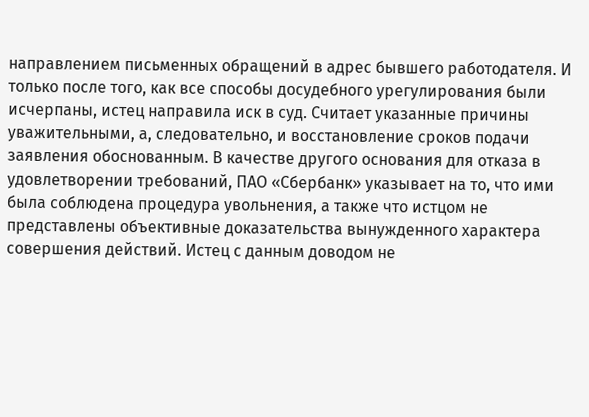направлением письменных обращений в адрес бывшего работодателя. И только после того, как все способы досудебного урегулирования были исчерпаны, истец направила иск в суд. Считает указанные причины уважительными, а, следовательно, и восстановление сроков подачи заявления обоснованным. В качестве другого основания для отказа в удовлетворении требований, ПАО «Сбербанк» указывает на то, что ими была соблюдена процедура увольнения, а также что истцом не представлены объективные доказательства вынужденного характера совершения действий. Истец с данным доводом не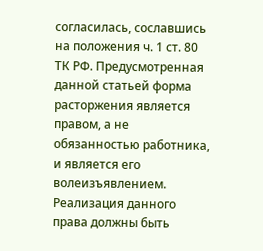согласилась, сославшись на положения ч. 1 ст. 80 ТК РФ. Предусмотренная данной статьей форма расторжения является правом, а не обязанностью работника, и является его волеизъявлением. Реализация данного права должны быть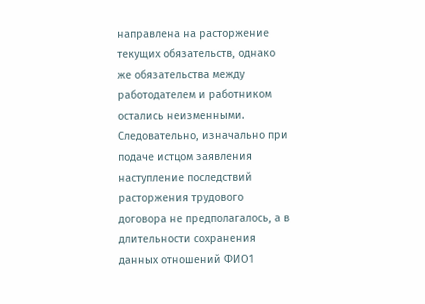направлена на расторжение текущих обязательств, однако же обязательства между работодателем и работником остались неизменными. Следовательно, изначально при подаче истцом заявления наступление последствий расторжения трудового договора не предполагалось, а в длительности сохранения данных отношений ФИО1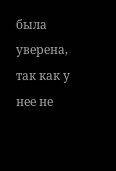была уверена, так как у нее не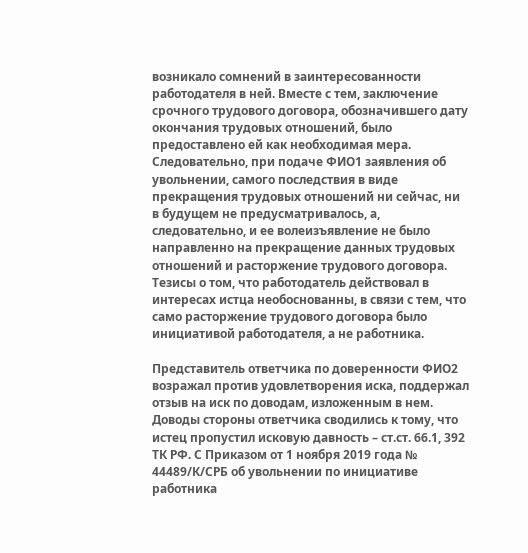возникало сомнений в заинтересованности работодателя в ней. Вместе с тем, заключение срочного трудового договора, обозначившего дату окончания трудовых отношений, было предоставлено ей как необходимая мера. Следовательно, при подаче ФИО1 заявления об увольнении, самого последствия в виде прекращения трудовых отношений ни сейчас, ни в будущем не предусматривалось, а, следовательно, и ее волеизъявление не было направленно на прекращение данных трудовых отношений и расторжение трудового договора. Тезисы о том, что работодатель действовал в интересах истца необоснованны, в связи с тем, что само расторжение трудового договора было инициативой работодателя, а не работника.

Представитель ответчика по доверенности ФИО2 возражал против удовлетворения иска, поддержал отзыв на иск по доводам, изложенным в нем. Доводы стороны ответчика сводились к тому, что истец пропустил исковую давность – ст.ст. 66.1, 392 ТК РФ. С Приказом от 1 ноября 2019 года № 44489/К/СРБ об увольнении по инициативе работника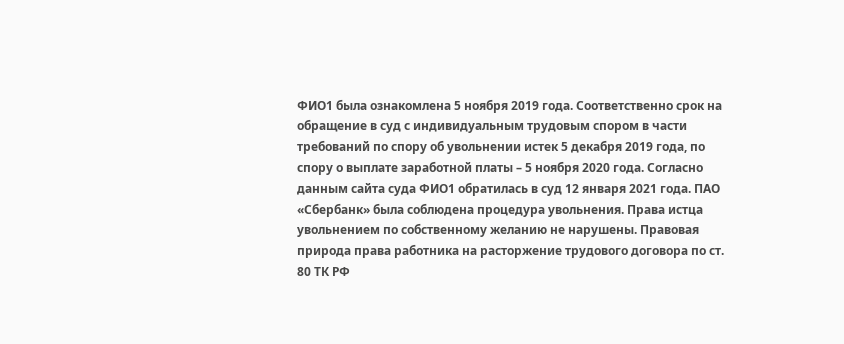ФИО1 была ознакомлена 5 ноября 2019 года. Соответственно срок на обращение в суд с индивидуальным трудовым спором в части требований по спору об увольнении истек 5 декабря 2019 года, по спору о выплате заработной платы – 5 ноября 2020 года. Согласно данным сайта суда ФИО1 обратилась в суд 12 января 2021 года. ПАО «Сбербанк» была соблюдена процедура увольнения. Права истца увольнением по собственному желанию не нарушены. Правовая природа права работника на расторжение трудового договора по ст. 80 ТК РФ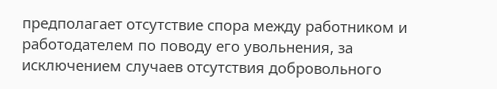предполагает отсутствие спора между работником и работодателем по поводу его увольнения, за исключением случаев отсутствия добровольного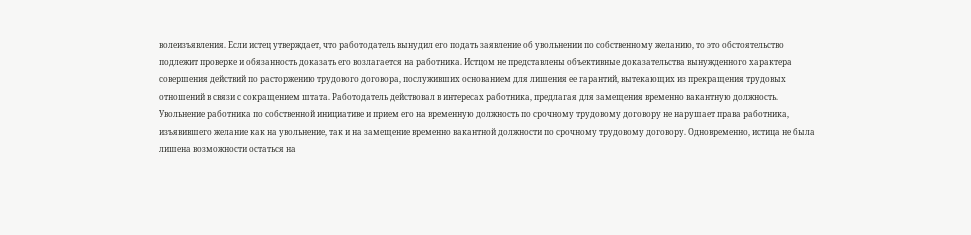волеизъявления. Если истец утверждает, что работодатель вынудил его подать заявление об увольнении по собственному желанию, то это обстоятельство подлежит проверке и обязанность доказать его возлагается на работника. Истцом не представлены объективные доказательства вынужденного характера совершения действий по расторжению трудового договора, послуживших основанием для лишения ее гарантий, вытекающих из прекращения трудовых отношений в связи с сокращением штата. Работодатель действовал в интересах работника, предлагая для замещения временно вакантную должность. Увольнение работника по собственной инициативе и прием его на временную должность по срочному трудовому договору не нарушает права работника, изъявившего желание как на увольнение, так и на замещение временно вакантной должности по срочному трудовому договору. Одновременно, истица не была лишена возможности остаться на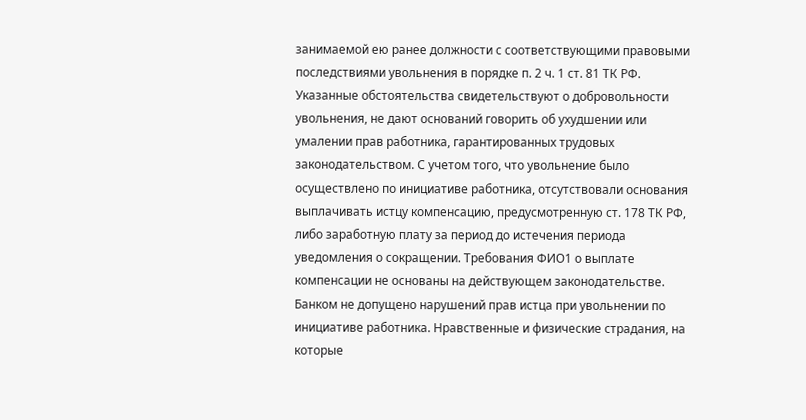занимаемой ею ранее должности с соответствующими правовыми последствиями увольнения в порядке п. 2 ч. 1 ст. 81 ТК РФ. Указанные обстоятельства свидетельствуют о добровольности увольнения, не дают оснований говорить об ухудшении или умалении прав работника, гарантированных трудовых законодательством. С учетом того, что увольнение было осуществлено по инициативе работника, отсутствовали основания выплачивать истцу компенсацию, предусмотренную ст. 178 ТК РФ, либо заработную плату за период до истечения периода уведомления о сокращении. Требования ФИО1 о выплате компенсации не основаны на действующем законодательстве. Банком не допущено нарушений прав истца при увольнении по инициативе работника. Нравственные и физические страдания, на которые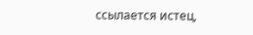ссылается истец,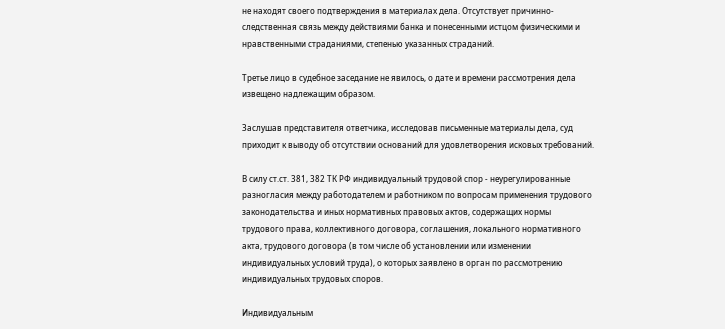не находят своего подтверждения в материалах дела. Отсутствует причинно-следственная связь между действиями банка и понесенными истцом физическими и нравственными страданиями, степенью указанных страданий.

Третье лицо в судебное заседание не явилось, о дате и времени рассмотрения дела извещено надлежащим образом.

Заслушав представителя ответчика, исследовав письменные материалы дела, суд приходит к выводу об отсутствии оснований для удовлетворения исковых требований.

В силу ст.ст. 381, 382 ТК РФ индивидуальный трудовой спор - неурегулированные разногласия между работодателем и работником по вопросам применения трудового законодательства и иных нормативных правовых актов, содержащих нормы трудового права, коллективного договора, соглашения, локального нормативного акта, трудового договора (в том числе об установлении или изменении индивидуальных условий труда), о которых заявлено в орган по рассмотрению индивидуальных трудовых споров.

Индивидуальным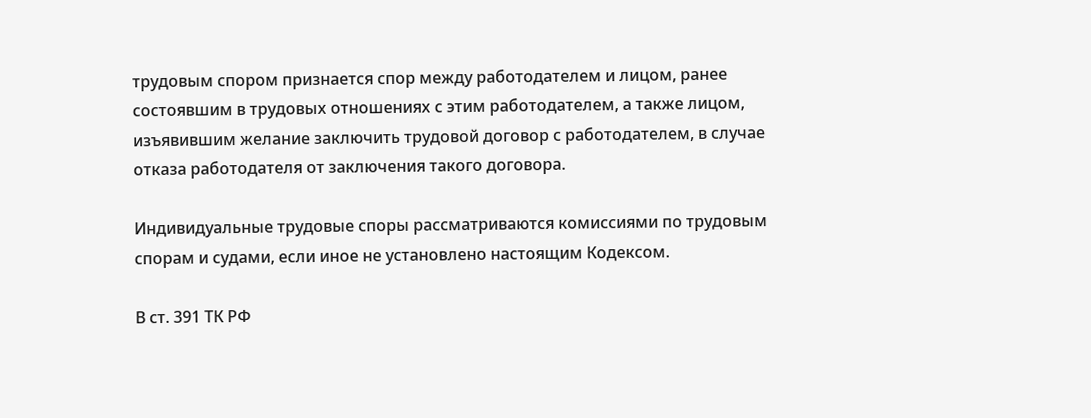трудовым спором признается спор между работодателем и лицом, ранее состоявшим в трудовых отношениях с этим работодателем, а также лицом, изъявившим желание заключить трудовой договор с работодателем, в случае отказа работодателя от заключения такого договора.

Индивидуальные трудовые споры рассматриваются комиссиями по трудовым спорам и судами, если иное не установлено настоящим Кодексом.

В ст. 391 ТК РФ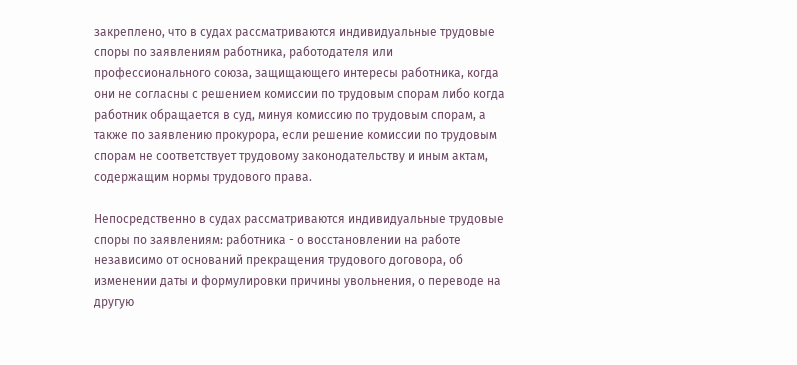закреплено, что в судах рассматриваются индивидуальные трудовые споры по заявлениям работника, работодателя или профессионального союза, защищающего интересы работника, когда они не согласны с решением комиссии по трудовым спорам либо когда работник обращается в суд, минуя комиссию по трудовым спорам, а также по заявлению прокурора, если решение комиссии по трудовым спорам не соответствует трудовому законодательству и иным актам, содержащим нормы трудового права.

Непосредственно в судах рассматриваются индивидуальные трудовые споры по заявлениям: работника - о восстановлении на работе независимо от оснований прекращения трудового договора, об изменении даты и формулировки причины увольнения, о переводе на другую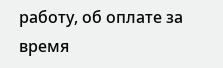работу, об оплате за время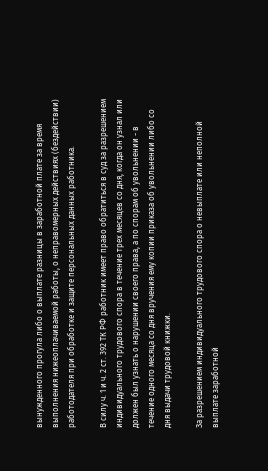вынужденного прогула либо о выплате разницы в заработной плате за время выполнения нижеоплачиваемой работы, о неправомерных действиях (бездействии) работодателя при обработке и защите персональных данных работника.

В силу ч. 1 и ч. 2 ст. 392 ТК РФ работник имеет право обратиться в суд за разрешением индивидуального трудового спора в течение трех месяцев со дня, когда он узнал или должен был узнать о нарушении своего права, а по спорам об увольнении - в течение одного месяца со дня вручения ему копии приказа об увольнении либо со дня выдачи трудовой книжки.

За разрешением индивидуального трудового спора о невыплате или неполной выплате заработной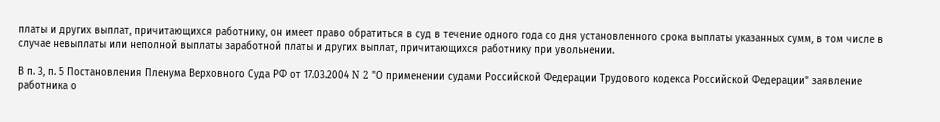платы и других выплат, причитающихся работнику, он имеет право обратиться в суд в течение одного года со дня установленного срока выплаты указанных сумм, в том числе в случае невыплаты или неполной выплаты заработной платы и других выплат, причитающихся работнику при увольнении.

В п. 3, п. 5 Постановления Пленума Верховного Суда РФ от 17.03.2004 N 2 "О применении судами Российской Федерации Трудового кодекса Российской Федерации" заявление работника о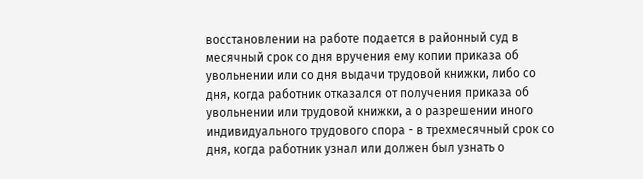восстановлении на работе подается в районный суд в месячный срок со дня вручения ему копии приказа об увольнении или со дня выдачи трудовой книжки, либо со дня, когда работник отказался от получения приказа об увольнении или трудовой книжки, а о разрешении иного индивидуального трудового спора - в трехмесячный срок со дня, когда работник узнал или должен был узнать о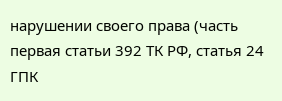нарушении своего права (часть первая статьи 392 ТК РФ, статья 24 ГПК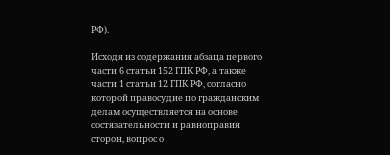РФ).

Исходя из содержания абзаца первого части 6 статьи 152 ГПК РФ, а также части 1 статьи 12 ГПК РФ, согласно которой правосудие по гражданским делам осуществляется на основе состязательности и равноправия сторон, вопрос о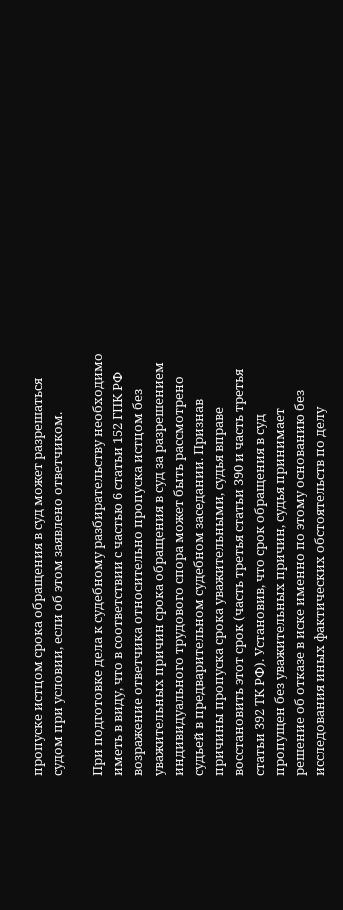пропуске истцом срока обращения в суд может разрешаться судом при условии, если об этом заявлено ответчиком.

При подготовке дела к судебному разбирательству необходимо иметь в виду, что в соответствии с частью 6 статьи 152 ГПК РФ возражение ответчика относительно пропуска истцом без уважительных причин срока обращения в суд за разрешением индивидуального трудового спора может быть рассмотрено судьей в предварительном судебном заседании. Признав причины пропуска срока уважительными, судья вправе восстановить этот срок (часть третья статьи 390 и часть третья статьи 392 ТК РФ). Установив, что срок обращения в суд пропущен без уважительных причин, судья принимает решение об отказе в иске именно по этому основанию без исследования иных фактических обстоятельств по делу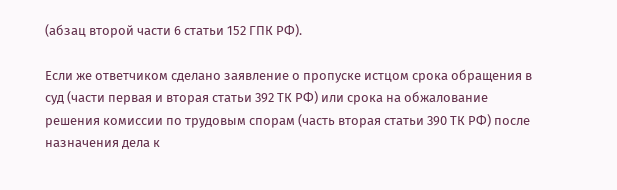(абзац второй части 6 статьи 152 ГПК РФ).

Если же ответчиком сделано заявление о пропуске истцом срока обращения в суд (части первая и вторая статьи 392 ТК РФ) или срока на обжалование решения комиссии по трудовым спорам (часть вторая статьи 390 ТК РФ) после назначения дела к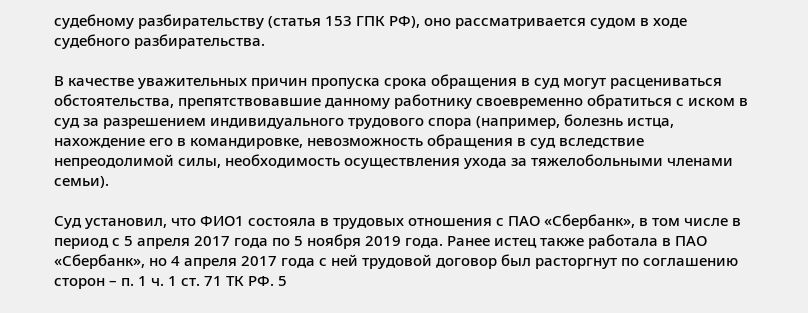судебному разбирательству (статья 153 ГПК РФ), оно рассматривается судом в ходе судебного разбирательства.

В качестве уважительных причин пропуска срока обращения в суд могут расцениваться обстоятельства, препятствовавшие данному работнику своевременно обратиться с иском в суд за разрешением индивидуального трудового спора (например, болезнь истца, нахождение его в командировке, невозможность обращения в суд вследствие непреодолимой силы, необходимость осуществления ухода за тяжелобольными членами семьи).

Суд установил, что ФИО1 состояла в трудовых отношения с ПАО «Сбербанк», в том числе в период с 5 апреля 2017 года по 5 ноября 2019 года. Ранее истец также работала в ПАО «Сбербанк», но 4 апреля 2017 года с ней трудовой договор был расторгнут по соглашению сторон – п. 1 ч. 1 ст. 71 ТК РФ. 5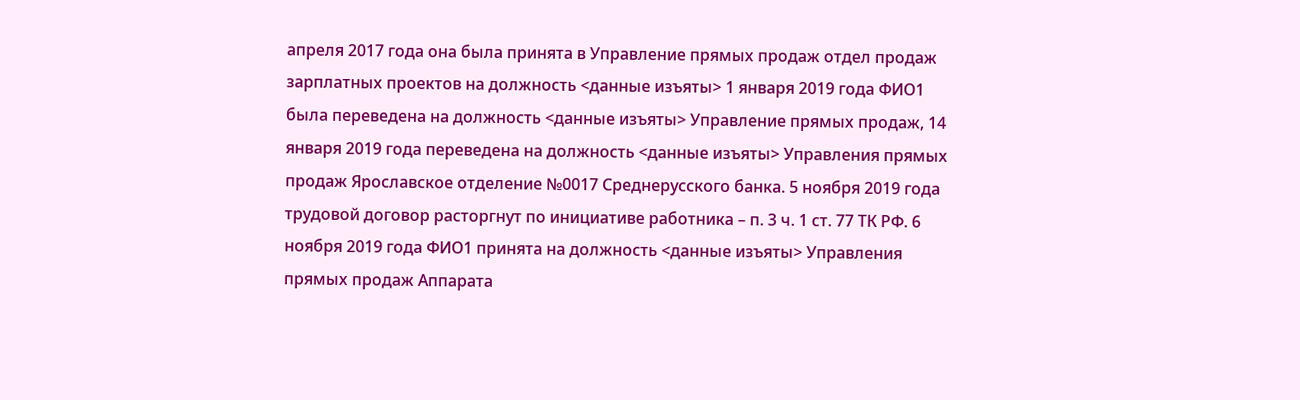апреля 2017 года она была принята в Управление прямых продаж отдел продаж зарплатных проектов на должность <данные изъяты> 1 января 2019 года ФИО1 была переведена на должность <данные изъяты> Управление прямых продаж, 14 января 2019 года переведена на должность <данные изъяты> Управления прямых продаж Ярославское отделение №0017 Среднерусского банка. 5 ноября 2019 года трудовой договор расторгнут по инициативе работника – п. 3 ч. 1 ст. 77 ТК РФ. 6 ноября 2019 года ФИО1 принята на должность <данные изъяты> Управления прямых продаж Аппарата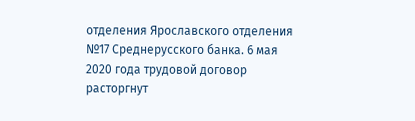отделения Ярославского отделения №17 Среднерусского банка. 6 мая 2020 года трудовой договор расторгнут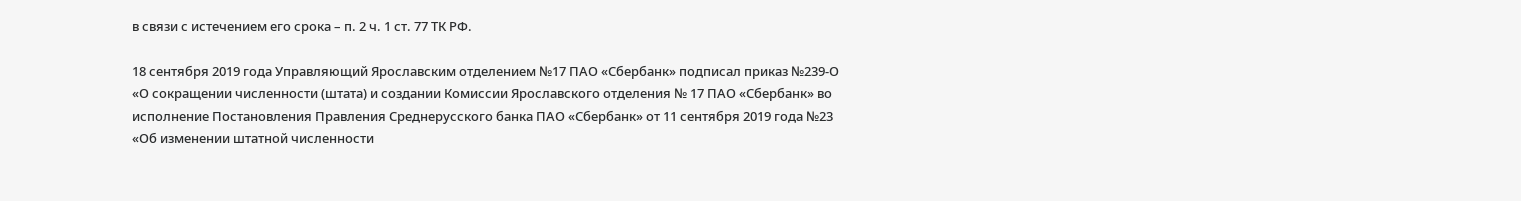в связи с истечением его срока – п. 2 ч. 1 ст. 77 ТК РФ.

18 сентября 2019 года Управляющий Ярославским отделением №17 ПАО «Сбербанк» подписал приказ №239-О «О сокращении численности (штата) и создании Комиссии Ярославского отделения № 17 ПАО «Сбербанк» во исполнение Постановления Правления Среднерусского банка ПАО «Сбербанк» от 11 сентября 2019 года №23 «Об изменении штатной численности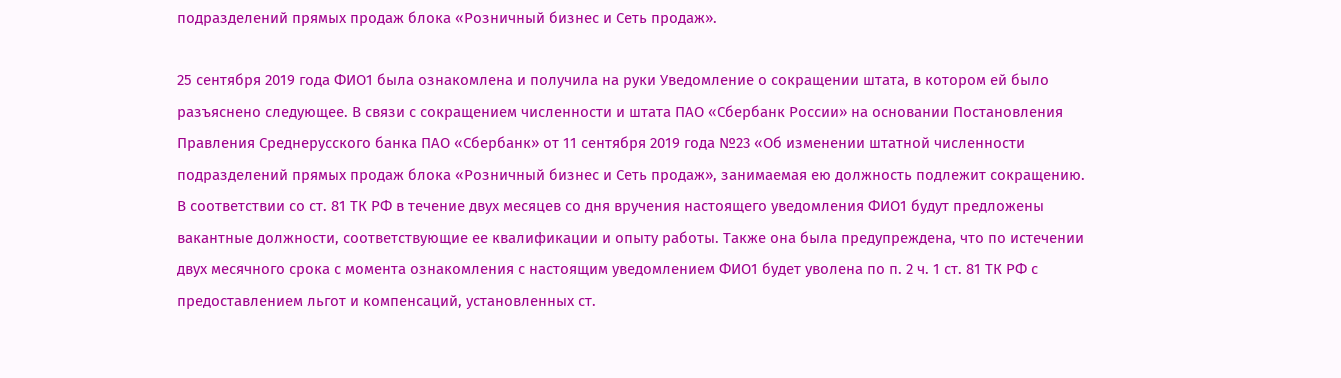подразделений прямых продаж блока «Розничный бизнес и Сеть продаж».

25 сентября 2019 года ФИО1 была ознакомлена и получила на руки Уведомление о сокращении штата, в котором ей было разъяснено следующее. В связи с сокращением численности и штата ПАО «Сбербанк России» на основании Постановления Правления Среднерусского банка ПАО «Сбербанк» от 11 сентября 2019 года №23 «Об изменении штатной численности подразделений прямых продаж блока «Розничный бизнес и Сеть продаж», занимаемая ею должность подлежит сокращению. В соответствии со ст. 81 ТК РФ в течение двух месяцев со дня вручения настоящего уведомления ФИО1 будут предложены вакантные должности, соответствующие ее квалификации и опыту работы. Также она была предупреждена, что по истечении двух месячного срока с момента ознакомления с настоящим уведомлением ФИО1 будет уволена по п. 2 ч. 1 ст. 81 ТК РФ с предоставлением льгот и компенсаций, установленных ст.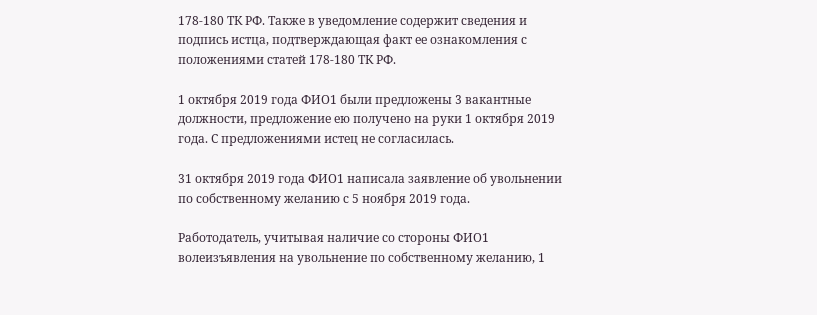178-180 ТК РФ. Также в уведомление содержит сведения и подпись истца, подтверждающая факт ее ознакомления с положениями статей 178-180 ТК РФ.

1 октября 2019 года ФИО1 были предложены 3 вакантные должности, предложение ею получено на руки 1 октября 2019 года. С предложениями истец не согласилась.

31 октября 2019 года ФИО1 написала заявление об увольнении по собственному желанию с 5 ноября 2019 года.

Работодатель, учитывая наличие со стороны ФИО1 волеизъявления на увольнение по собственному желанию, 1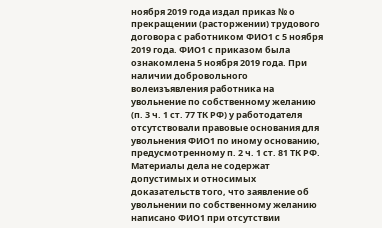ноября 2019 года издал приказ № о прекращении (расторжении) трудового договора с работником ФИО1 с 5 ноября 2019 года. ФИО1 с приказом была ознакомлена 5 ноября 2019 года. При наличии добровольного волеизъявления работника на увольнение по собственному желанию (п. 3 ч. 1 ст. 77 ТК РФ) у работодателя отсутствовали правовые основания для увольнения ФИО1 по иному основанию, предусмотренному п. 2 ч. 1 ст. 81 ТК РФ. Материалы дела не содержат допустимых и относимых доказательств того, что заявление об увольнении по собственному желанию написано ФИО1 при отсутствии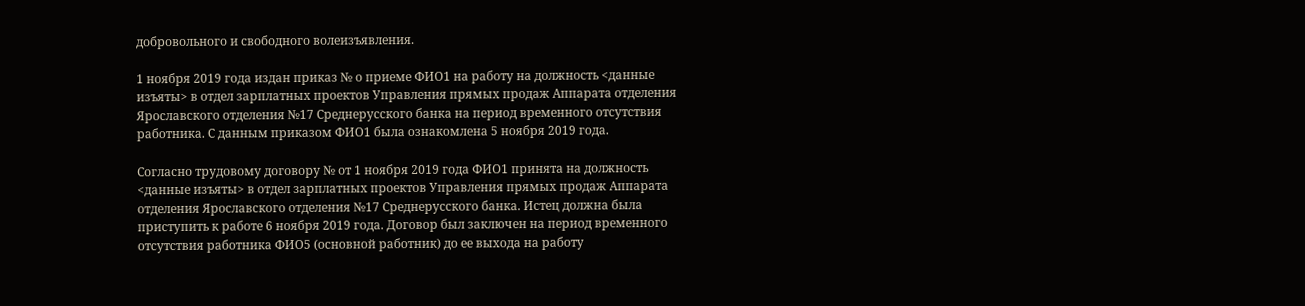добровольного и свободного волеизъявления.

1 ноября 2019 года издан приказ № о приеме ФИО1 на работу на должность <данные изъяты> в отдел зарплатных проектов Управления прямых продаж Аппарата отделения Ярославского отделения №17 Среднерусского банка на период временного отсутствия работника. С данным приказом ФИО1 была ознакомлена 5 ноября 2019 года.

Согласно трудовому договору № от 1 ноября 2019 года ФИО1 принята на должность <данные изъяты> в отдел зарплатных проектов Управления прямых продаж Аппарата отделения Ярославского отделения №17 Среднерусского банка. Истец должна была приступить к работе 6 ноября 2019 года. Договор был заключен на период временного отсутствия работника ФИО5 (основной работник) до ее выхода на работу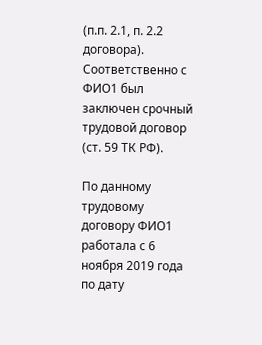(п.п. 2.1, п. 2.2 договора). Соответственно с ФИО1 был заключен срочный трудовой договор (ст. 59 ТК РФ).

По данному трудовому договору ФИО1 работала с 6 ноября 2019 года по дату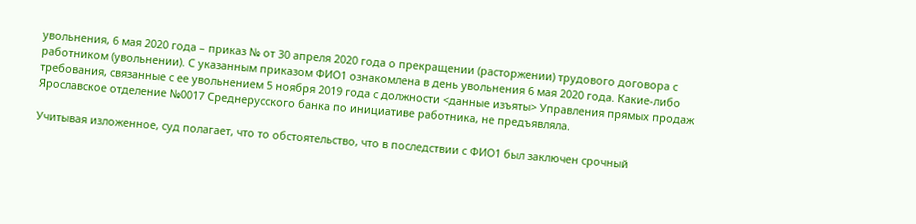увольнения, 6 мая 2020 года – приказ № от 30 апреля 2020 года о прекращении (расторжении) трудового договора с работником (увольнении). С указанным приказом ФИО1 ознакомлена в день увольнения 6 мая 2020 года. Какие-либо требования, связанные с ее увольнением 5 ноября 2019 года с должности <данные изъяты> Управления прямых продаж Ярославское отделение №0017 Среднерусского банка по инициативе работника, не предъявляла.

Учитывая изложенное, суд полагает, что то обстоятельство, что в последствии с ФИО1 был заключен срочный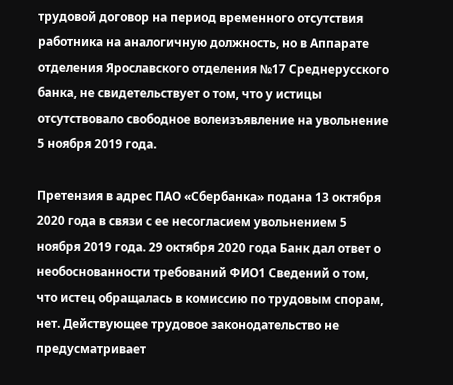трудовой договор на период временного отсутствия работника на аналогичную должность, но в Аппарате отделения Ярославского отделения №17 Среднерусского банка, не свидетельствует о том, что у истицы отсутствовало свободное волеизъявление на увольнение 5 ноября 2019 года.

Претензия в адрес ПАО «Сбербанка» подана 13 октября 2020 года в связи с ее несогласием увольнением 5 ноября 2019 года. 29 октября 2020 года Банк дал ответ о необоснованности требований ФИО1 Сведений о том, что истец обращалась в комиссию по трудовым спорам, нет. Действующее трудовое законодательство не предусматривает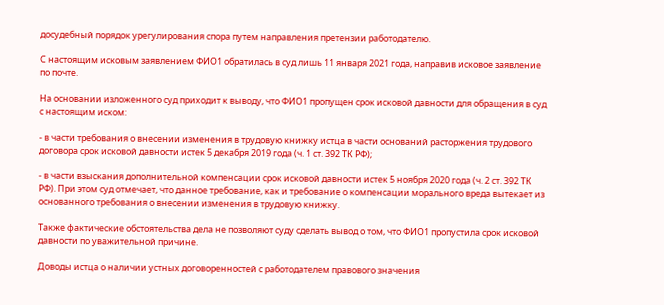досудебный порядок урегулирования спора путем направления претензии работодателю.

С настоящим исковым заявлением ФИО1 обратилась в суд лишь 11 января 2021 года, направив исковое заявление по почте.

На основании изложенного суд приходит к выводу, что ФИО1 пропущен срок исковой давности для обращения в суд с настоящим иском:

- в части требования о внесении изменения в трудовую книжку истца в части оснований расторжения трудового договора срок исковой давности истек 5 декабря 2019 года (ч. 1 ст. 392 ТК РФ);

- в части взыскания дополнительной компенсации срок исковой давности истек 5 ноября 2020 года (ч. 2 ст. 392 ТК РФ). При этом суд отмечает, что данное требование, как и требование о компенсации морального вреда вытекает из основанного требования о внесении изменения в трудовую книжку.

Также фактические обстоятельства дела не позволяют суду сделать вывод о том, что ФИО1 пропустила срок исковой давности по уважительной причине.

Доводы истца о наличии устных договоренностей с работодателем правового значения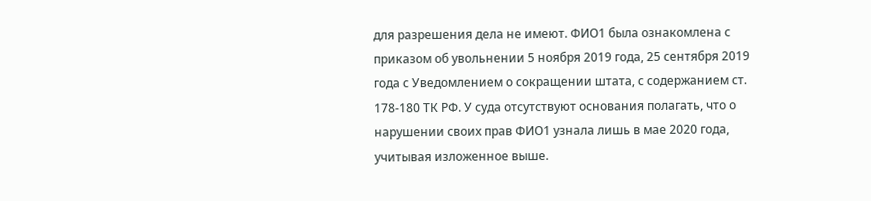для разрешения дела не имеют. ФИО1 была ознакомлена с приказом об увольнении 5 ноября 2019 года, 25 сентября 2019 года с Уведомлением о сокращении штата, с содержанием ст. 178-180 ТК РФ. У суда отсутствуют основания полагать, что о нарушении своих прав ФИО1 узнала лишь в мае 2020 года, учитывая изложенное выше.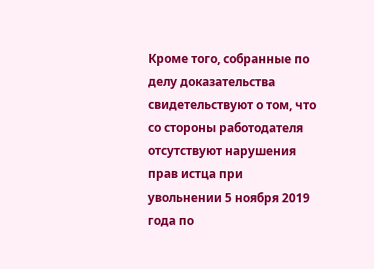Кроме того, собранные по делу доказательства свидетельствуют о том, что со стороны работодателя отсутствуют нарушения прав истца при увольнении 5 ноября 2019 года по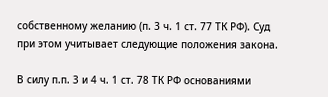собственному желанию (п. 3 ч. 1 ст. 77 ТК РФ). Суд при этом учитывает следующие положения закона.

В силу п.п. 3 и 4 ч. 1 ст. 78 ТК РФ основаниями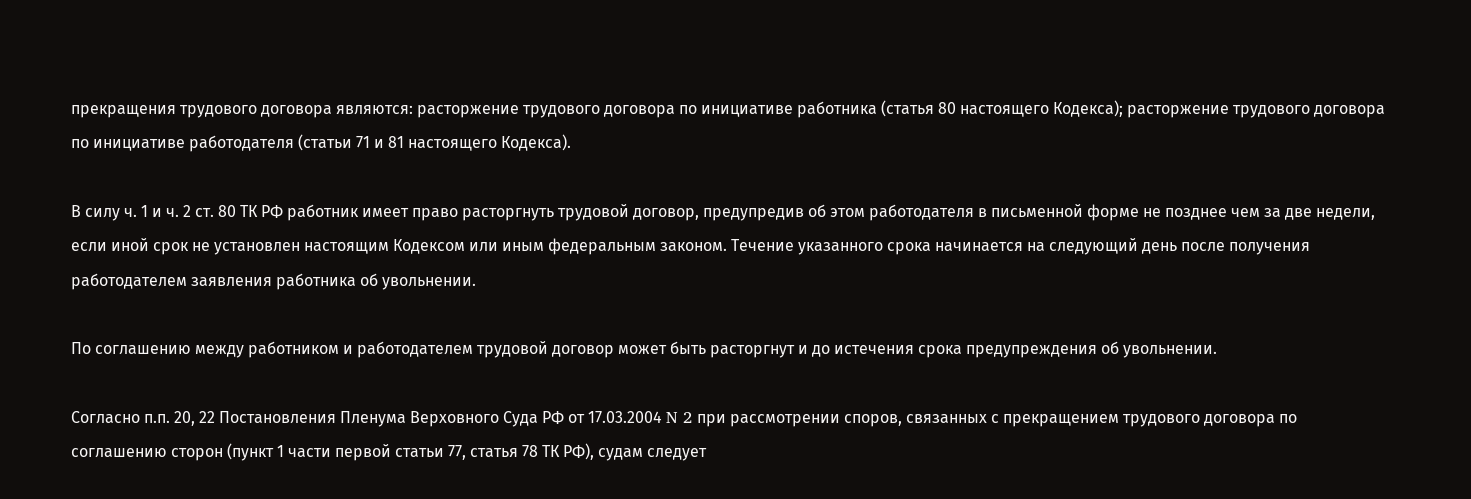прекращения трудового договора являются: расторжение трудового договора по инициативе работника (статья 80 настоящего Кодекса); расторжение трудового договора по инициативе работодателя (статьи 71 и 81 настоящего Кодекса).

В силу ч. 1 и ч. 2 ст. 80 ТК РФ работник имеет право расторгнуть трудовой договор, предупредив об этом работодателя в письменной форме не позднее чем за две недели, если иной срок не установлен настоящим Кодексом или иным федеральным законом. Течение указанного срока начинается на следующий день после получения работодателем заявления работника об увольнении.

По соглашению между работником и работодателем трудовой договор может быть расторгнут и до истечения срока предупреждения об увольнении.

Согласно п.п. 20, 22 Постановления Пленума Верховного Суда РФ от 17.03.2004 N 2 при рассмотрении споров, связанных с прекращением трудового договора по соглашению сторон (пункт 1 части первой статьи 77, статья 78 ТК РФ), судам следует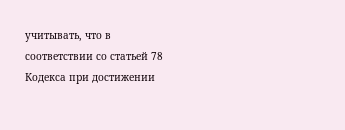учитывать, что в соответствии со статьей 78 Кодекса при достижении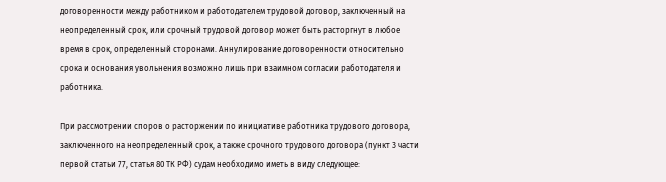договоренности между работником и работодателем трудовой договор, заключенный на неопределенный срок, или срочный трудовой договор может быть расторгнут в любое время в срок, определенный сторонами. Аннулирование договоренности относительно срока и основания увольнения возможно лишь при взаимном согласии работодателя и работника.

При рассмотрении споров о расторжении по инициативе работника трудового договора, заключенного на неопределенный срок, а также срочного трудового договора (пункт 3 части первой статьи 77, статья 80 ТК РФ) судам необходимо иметь в виду следующее: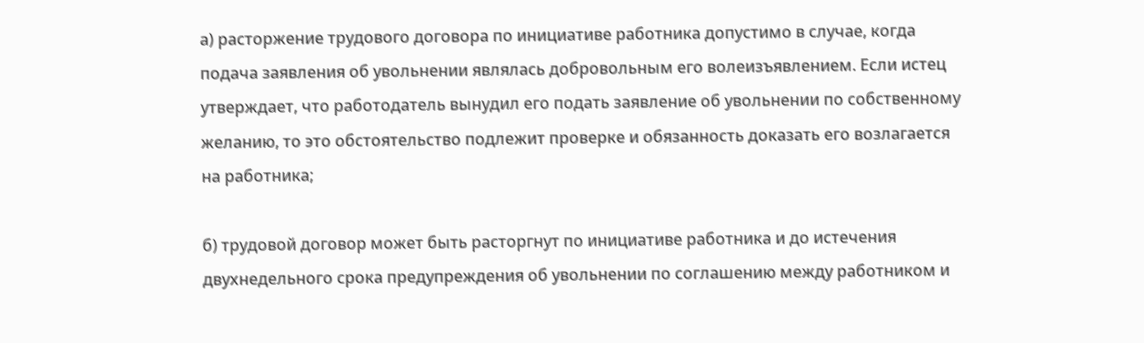а) расторжение трудового договора по инициативе работника допустимо в случае, когда подача заявления об увольнении являлась добровольным его волеизъявлением. Если истец утверждает, что работодатель вынудил его подать заявление об увольнении по собственному желанию, то это обстоятельство подлежит проверке и обязанность доказать его возлагается на работника;

б) трудовой договор может быть расторгнут по инициативе работника и до истечения двухнедельного срока предупреждения об увольнении по соглашению между работником и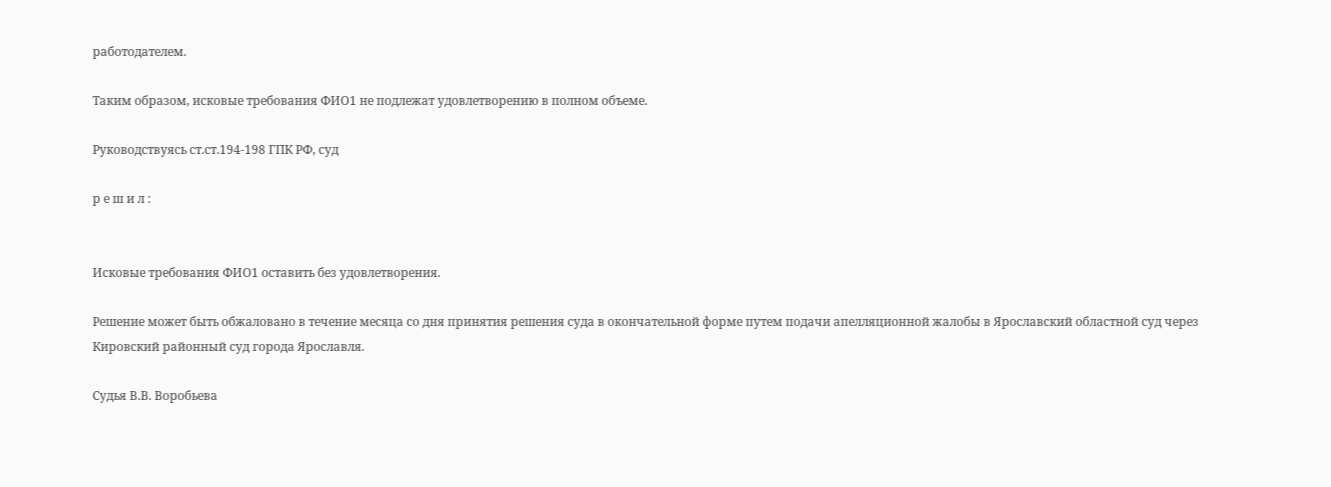работодателем.

Таким образом, исковые требования ФИО1 не подлежат удовлетворению в полном объеме.

Руководствуясь ст.ст.194-198 ГПК РФ, суд

р е ш и л :


Исковые требования ФИО1 оставить без удовлетворения.

Решение может быть обжаловано в течение месяца со дня принятия решения суда в окончательной форме путем подачи апелляционной жалобы в Ярославский областной суд через Кировский районный суд города Ярославля.

Судья В.В. Воробьева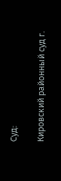Суд:

Кировский районный суд г.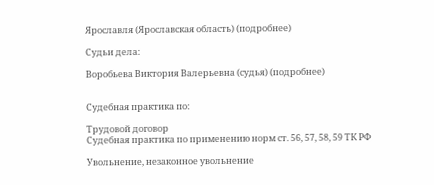Ярославля (Ярославская область) (подробнее)

Судьи дела:

Воробьева Виктория Валерьевна (судья) (подробнее)


Судебная практика по:

Трудовой договор
Судебная практика по применению норм ст. 56, 57, 58, 59 ТК РФ

Увольнение, незаконное увольнение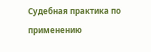Судебная практика по применению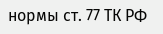нормы ст. 77 ТК РФ